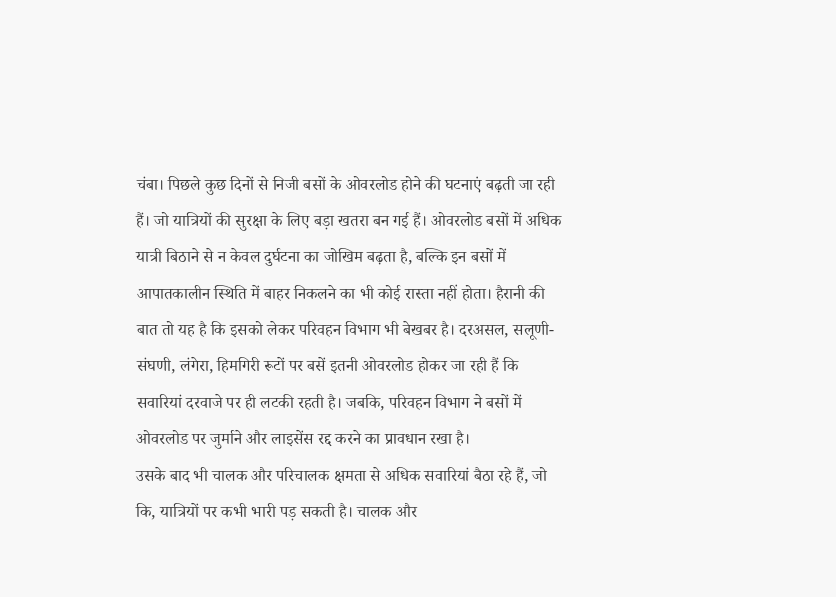चंबा। पिछले कुछ दिनों से निजी बसों के ओवरलोड होने की घटनाएं बढ़ती जा रही हैं। जो यात्रियों की सुरक्षा के लिए बड़ा खतरा बन गई हैं। ओवरलोड बसों में अधिक यात्री बिठाने से न केवल दुर्घटना का जोखिम बढ़ता है, बल्कि इन बसों में आपातकालीन स्थिति में बाहर निकलने का भी कोई रास्ता नहीं होता। हैरानी की बात तो यह है कि इसको लेकर परिवहन विभाग भी बेखबर है। दरअसल, सलूणी-संघणी, लंगेरा, हिमगिरी रूटों पर बसें इतनी ओवरलोड होकर जा रही हैं कि सवारियां दरवाजे पर ही लटकी रहती है। जबकि, परिवहन विभाग ने बसों में ओवरलोड पर जुर्माने और लाइसेंस रद्द करने का प्रावधान रखा है।
उसके बाद भी चालक और परिचालक क्षमता से अधिक सवारियां बैठा रहे हैं, जो कि, यात्रियों पर कभी भारी पड़ सकती है। चालक और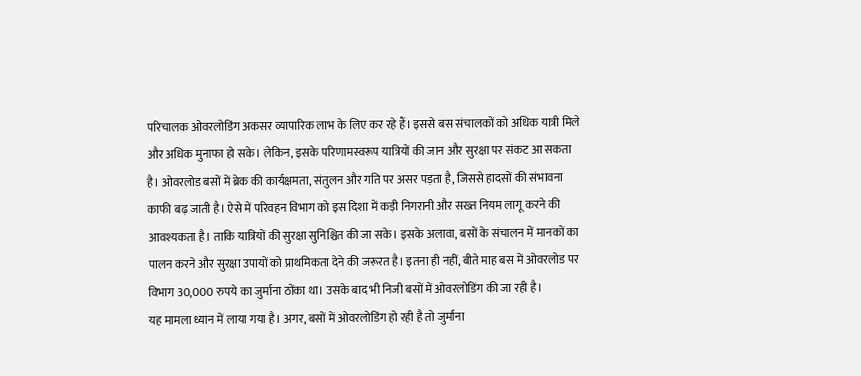परिचालक ओवरलोडिंग अकसर व्यापारिक लाभ के लिए कर रहे हैं। इससे बस संचालकों को अधिक यात्री मिले और अधिक मुनाफा हो सके। लेकिन, इसके परिणामस्वरूप यात्रियों की जान और सुरक्षा पर संकट आ सकता है। ओवरलोड बसों में ब्रेक की कार्यक्षमता, संतुलन और गति पर असर पड़ता है, जिससे हादसों की संभावना काफी बढ़ जाती है। ऐसे में परिवहन विभाग को इस दिशा में कड़ी निगरानी और सख्त नियम लागू करने की आवश्यकता है। ताकि यात्रियों की सुरक्षा सुनिश्चित की जा सके। इसके अलावा, बसों के संचालन में मानकों का पालन करने और सुरक्षा उपायों को प्राथमिकता देने की जरूरत है। इतना ही नहीं, बीते माह बस में ओवरलोड पर विभाग 30,000 रुपये का जुर्माना ठोंका था। उसके बाद भी निजी बसों में ओवरलोडिंग की जा रही है।
यह मामला ध्यान में लाया गया है। अगर, बसों में ओवरलोडिंग हो रही है तो जुर्माना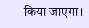किया जाएगा।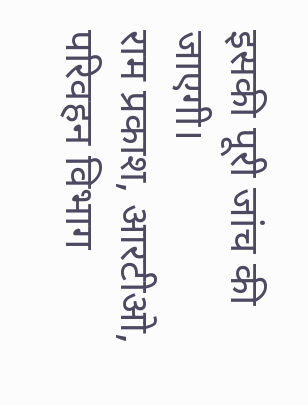इसकी पूरी जांच की जाएगी।
राम प्रकाश, आरटीओ, परिवहन विभाग